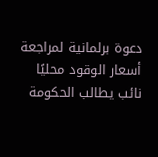دعوة برلمانية لمراجعة أسعار الوقود محليًا
نائب يطالب الحكومة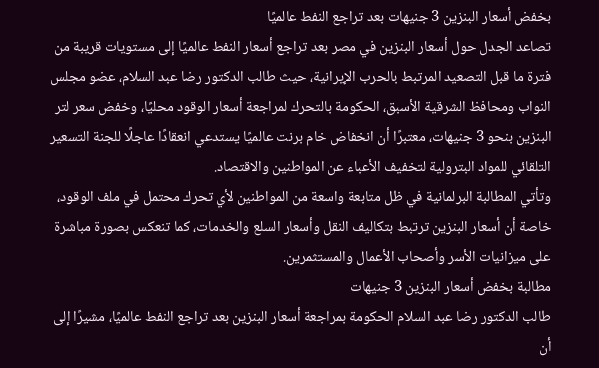بخفض أسعار البنزين 3 جنيهات بعد تراجع النفط عالميًا
تصاعد الجدل حول أسعار البنزين في مصر بعد تراجع أسعار النفط عالميًا إلى مستويات قريبة من فترة ما قبل التصعيد المرتبط بالحرب الإيرانية، حيث طالب الدكتور رضا عبد السلام، عضو مجلس النواب ومحافظ الشرقية الأسبق، الحكومة بالتحرك لمراجعة أسعار الوقود محليًا، وخفض سعر لتر البنزين بنحو 3 جنيهات، معتبرًا أن انخفاض خام برنت عالميًا يستدعي انعقادًا عاجلًا للجنة التسعير التلقائي للمواد البترولية لتخفيف الأعباء عن المواطنين والاقتصاد.
وتأتي المطالبة البرلمانية في ظل متابعة واسعة من المواطنين لأي تحرك محتمل في ملف الوقود، خاصة أن أسعار البنزين ترتبط بتكاليف النقل وأسعار السلع والخدمات، كما تنعكس بصورة مباشرة على ميزانيات الأسر وأصحاب الأعمال والمستثمرين.
مطالبة بخفض أسعار البنزين 3 جنيهات
طالب الدكتور رضا عبد السلام الحكومة بمراجعة أسعار البنزين بعد تراجع النفط عالميًا، مشيرًا إلى أن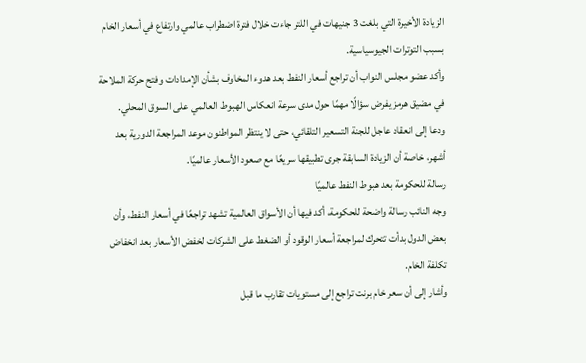الزيادة الأخيرة التي بلغت 3 جنيهات في اللتر جاءت خلال فترة اضطراب عالمي وارتفاع في أسعار الخام بسبب التوترات الجيوسياسية.
وأكد عضو مجلس النواب أن تراجع أسعار النفط بعد هدوء المخاوف بشأن الإمدادات وفتح حركة الملاحة في مضيق هرمز يفرض سؤالًا مهمًا حول مدى سرعة انعكاس الهبوط العالمي على السوق المحلي.
ودعا إلى انعقاد عاجل للجنة التسعير التلقائي، حتى لا ينتظر المواطنون موعد المراجعة الدورية بعد أشهر، خاصة أن الزيادة السابقة جرى تطبيقها سريعًا مع صعود الأسعار عالميًا.
رسالة للحكومة بعد هبوط النفط عالميًا
وجه النائب رسالة واضحة للحكومة، أكد فيها أن الأسواق العالمية تشهد تراجعًا في أسعار النفط، وأن بعض الدول بدأت تتحرك لمراجعة أسعار الوقود أو الضغط على الشركات لخفض الأسعار بعد انخفاض تكلفة الخام.
وأشار إلى أن سعر خام برنت تراجع إلى مستويات تقارب ما قبل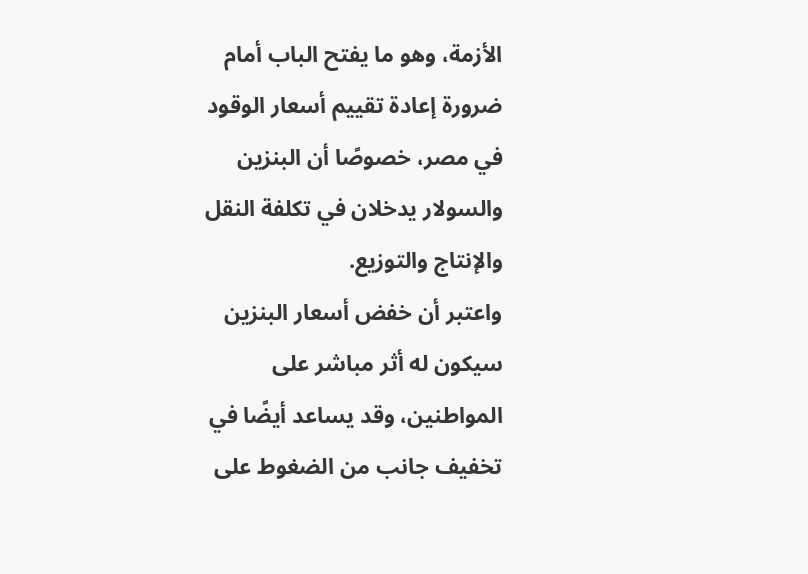الأزمة، وهو ما يفتح الباب أمام ضرورة إعادة تقييم أسعار الوقود في مصر، خصوصًا أن البنزين والسولار يدخلان في تكلفة النقل والإنتاج والتوزيع.
واعتبر أن خفض أسعار البنزين سيكون له أثر مباشر على المواطنين، وقد يساعد أيضًا في تخفيف جانب من الضغوط على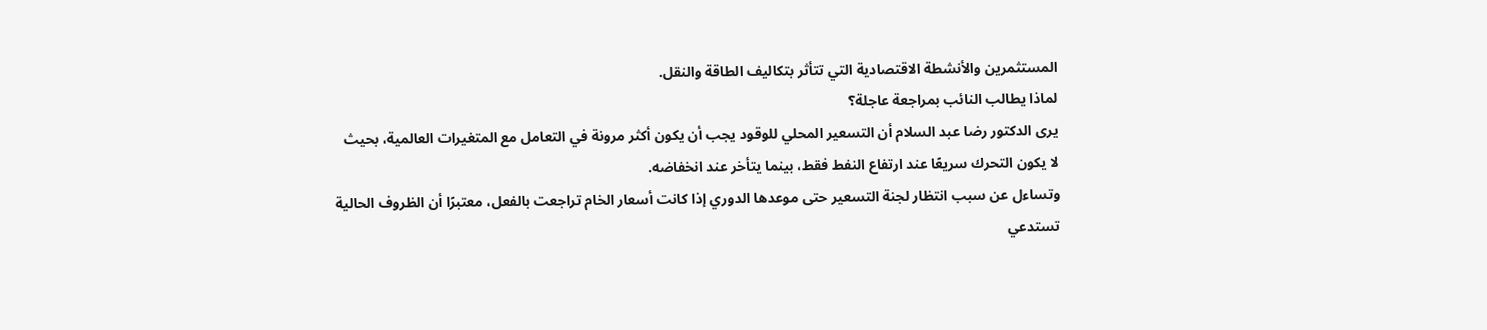المستثمرين والأنشطة الاقتصادية التي تتأثر بتكاليف الطاقة والنقل.
لماذا يطالب النائب بمراجعة عاجلة؟
يرى الدكتور رضا عبد السلام أن التسعير المحلي للوقود يجب أن يكون أكثر مرونة في التعامل مع المتغيرات العالمية، بحيث لا يكون التحرك سريعًا عند ارتفاع النفط فقط، بينما يتأخر عند انخفاضه.
وتساءل عن سبب انتظار لجنة التسعير حتى موعدها الدوري إذا كانت أسعار الخام تراجعت بالفعل، معتبرًا أن الظروف الحالية تستدعي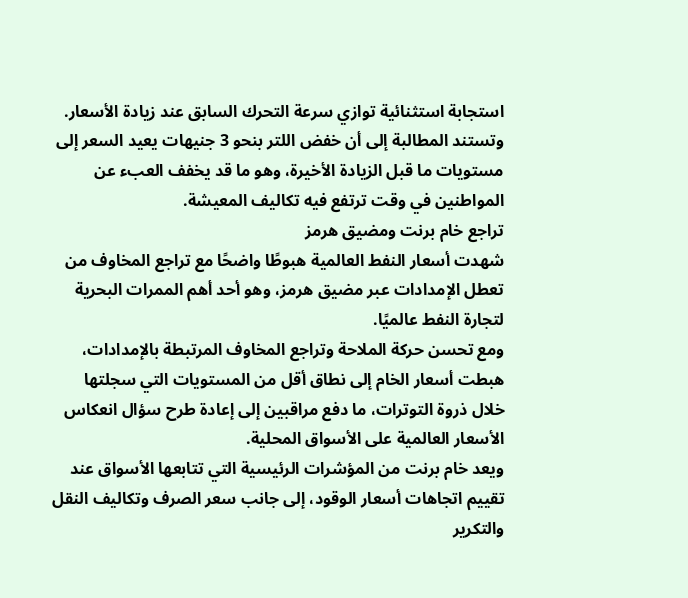استجابة استثنائية توازي سرعة التحرك السابق عند زيادة الأسعار.
وتستند المطالبة إلى أن خفض اللتر بنحو 3 جنيهات يعيد السعر إلى مستويات ما قبل الزيادة الأخيرة، وهو ما قد يخفف العبء عن المواطنين في وقت ترتفع فيه تكاليف المعيشة.
تراجع خام برنت ومضيق هرمز
شهدت أسعار النفط العالمية هبوطًا واضحًا مع تراجع المخاوف من تعطل الإمدادات عبر مضيق هرمز، وهو أحد أهم الممرات البحرية لتجارة النفط عالميًا.
ومع تحسن حركة الملاحة وتراجع المخاوف المرتبطة بالإمدادات، هبطت أسعار الخام إلى نطاق أقل من المستويات التي سجلتها خلال ذروة التوترات، ما دفع مراقبين إلى إعادة طرح سؤال انعكاس الأسعار العالمية على الأسواق المحلية.
ويعد خام برنت من المؤشرات الرئيسية التي تتابعها الأسواق عند تقييم اتجاهات أسعار الوقود، إلى جانب سعر الصرف وتكاليف النقل والتكرير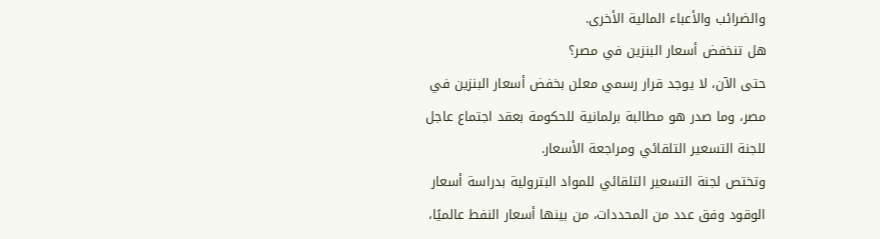والضرائب والأعباء المالية الأخرى.
هل تنخفض أسعار البنزين في مصر؟
حتى الآن، لا يوجد قرار رسمي معلن بخفض أسعار البنزين في مصر، وما صدر هو مطالبة برلمانية للحكومة بعقد اجتماع عاجل للجنة التسعير التلقائي ومراجعة الأسعار.
وتختص لجنة التسعير التلقائي للمواد البترولية بدراسة أسعار الوقود وفق عدد من المحددات، من بينها أسعار النفط عالميًا،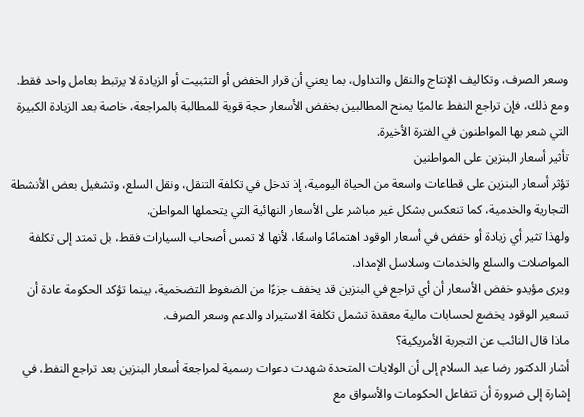وسعر الصرف، وتكاليف الإنتاج والنقل والتداول، بما يعني أن قرار الخفض أو التثبيت أو الزيادة لا يرتبط بعامل واحد فقط.
ومع ذلك، فإن تراجع النفط عالميًا يمنح المطالبين بخفض الأسعار حجة قوية للمطالبة بالمراجعة، خاصة بعد الزيادة الكبيرة التي شعر بها المواطنون في الفترة الأخيرة.
تأثير أسعار البنزين على المواطنين
تؤثر أسعار البنزين على قطاعات واسعة من الحياة اليومية، إذ تدخل في تكلفة التنقل، ونقل السلع، وتشغيل بعض الأنشطة التجارية والخدمية، كما تنعكس بشكل غير مباشر على الأسعار النهائية التي يتحملها المواطن.
ولهذا تثير أي زيادة أو خفض في أسعار الوقود اهتمامًا واسعًا، لأنها لا تمس أصحاب السيارات فقط، بل تمتد إلى تكلفة المواصلات والسلع والخدمات وسلاسل الإمداد.
ويرى مؤيدو خفض الأسعار أن أي تراجع في البنزين قد يخفف جزءًا من الضغوط التضخمية، بينما تؤكد الحكومة عادة أن تسعير الوقود يخضع لحسابات مالية معقدة تشمل تكلفة الاستيراد والدعم وسعر الصرف.
ماذا قال النائب عن التجربة الأمريكية؟
أشار الدكتور رضا عبد السلام إلى أن الولايات المتحدة شهدت دعوات رسمية لمراجعة أسعار البنزين بعد تراجع النفط، في إشارة إلى ضرورة أن تتفاعل الحكومات والأسواق مع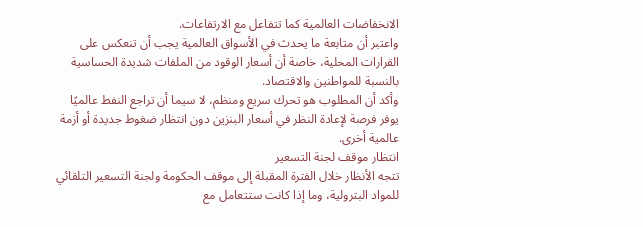الانخفاضات العالمية كما تتفاعل مع الارتفاعات.
واعتبر أن متابعة ما يحدث في الأسواق العالمية يجب أن تنعكس على القرارات المحلية، خاصة أن أسعار الوقود من الملفات شديدة الحساسية بالنسبة للمواطنين والاقتصاد.
وأكد أن المطلوب هو تحرك سريع ومنظم، لا سيما أن تراجع النفط عالميًا يوفر فرصة لإعادة النظر في أسعار البنزين دون انتظار ضغوط جديدة أو أزمة عالمية أخرى.
انتظار موقف لجنة التسعير
تتجه الأنظار خلال الفترة المقبلة إلى موقف الحكومة ولجنة التسعير التلقائي للمواد البترولية، وما إذا كانت ستتعامل مع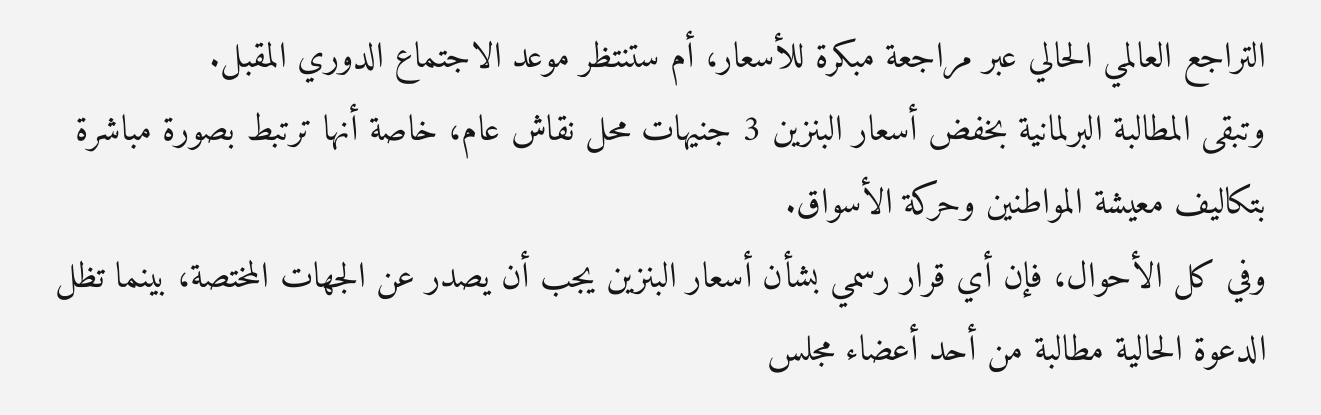التراجع العالمي الحالي عبر مراجعة مبكرة للأسعار، أم ستنتظر موعد الاجتماع الدوري المقبل.
وتبقى المطالبة البرلمانية بخفض أسعار البنزين 3 جنيهات محل نقاش عام، خاصة أنها ترتبط بصورة مباشرة بتكاليف معيشة المواطنين وحركة الأسواق.
وفي كل الأحوال، فإن أي قرار رسمي بشأن أسعار البنزين يجب أن يصدر عن الجهات المختصة، بينما تظل الدعوة الحالية مطالبة من أحد أعضاء مجلس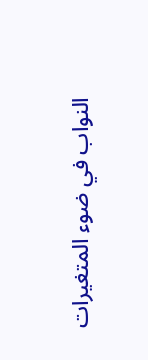النواب في ضوء المتغيرات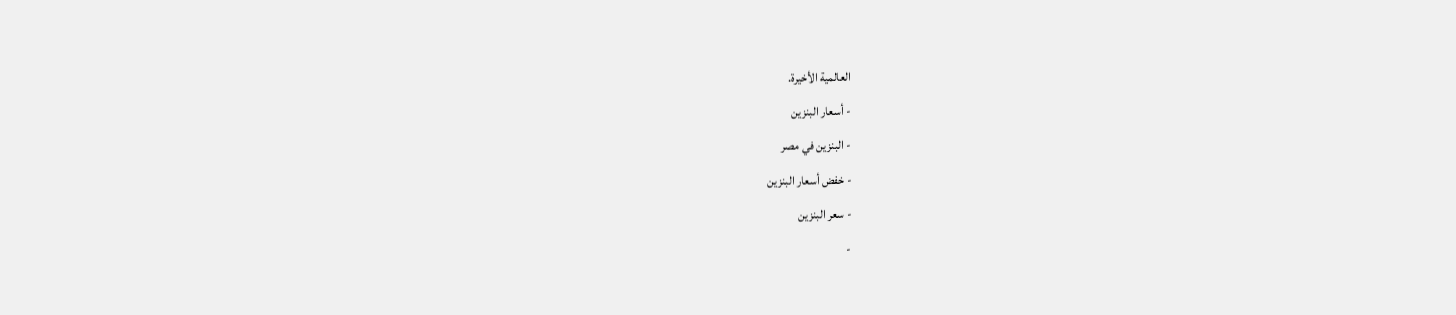العالمية الأخيرة.
- أسعار البنزين
- البنزين في مصر
- خفض أسعار البنزين
- سعر البنزين
-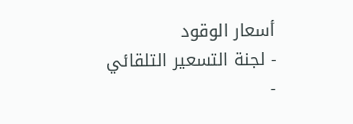أسعار الوقود
- لجنة التسعير التلقائي
-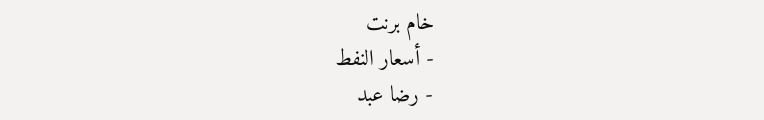خام برنت
- أسعار النفط
- رضا عبد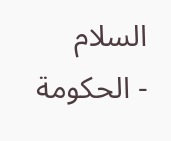السلام
- الحكومة